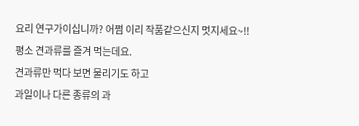요리 연구가이십니까? 어쩜 이리 작품같으신지 멋지세요~!!
평소 견과류를 즐겨 먹는데요.
견과류만 먹다 보면 물리기도 하고
과일이나 다른 종류의 과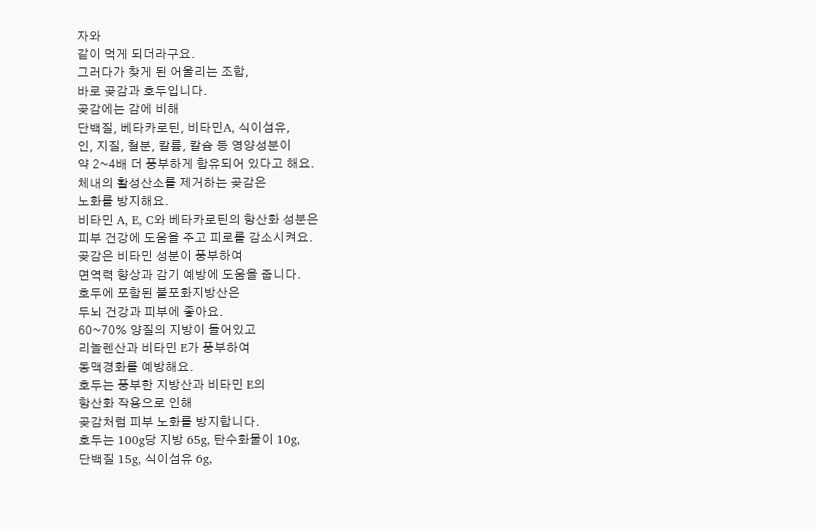자와
같이 먹게 되더라구요.
그러다가 찾게 된 어울리는 조합,
바로 곶감과 호두입니다.
곶감에는 감에 비해
단백질, 베타카로틴, 비타민A, 식이섬유,
인, 지질, 철분, 칼륨, 칼슘 등 영양성분이
약 2~4배 더 풍부하게 함유되어 있다고 해요.
체내의 활성산소를 제거하는 곶감은
노화를 방지해요.
비타민 A, E, C와 베타카로틴의 항산화 성분은
피부 건강에 도움을 주고 피로를 감소시켜요.
곶감은 비타민 성분이 풍부하여
면역력 향상과 감기 예방에 도움을 줍니다.
호두에 포함된 불포화지방산은
두뇌 건강과 피부에 좋아요.
60~70% 양질의 지방이 들어있고
리놀렌산과 비타민 E가 풍부하여
동맥경화를 예방해요.
호두는 풍부한 지방산과 비타민 E의
항산화 작용으로 인해
곶감처럼 피부 노화를 방지합니다.
호두는 100g당 지방 65g, 탄수화물이 10g,
단백질 15g, 식이섬유 6g,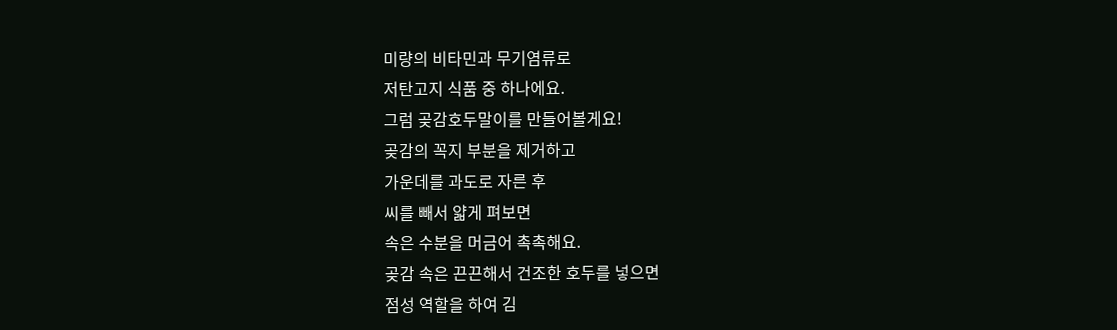미량의 비타민과 무기염류로
저탄고지 식품 중 하나에요.
그럼 곶감호두말이를 만들어볼게요!
곶감의 꼭지 부분을 제거하고
가운데를 과도로 자른 후
씨를 빼서 얇게 펴보면
속은 수분을 머금어 촉촉해요.
곶감 속은 끈끈해서 건조한 호두를 넣으면
점성 역할을 하여 김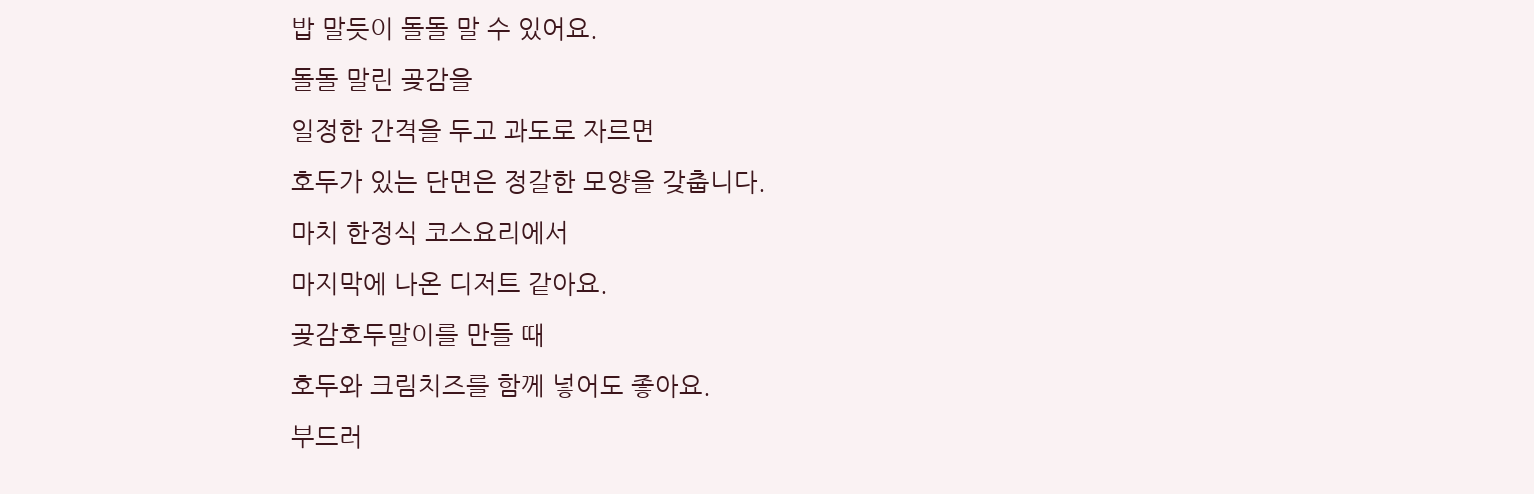밥 말듯이 돌돌 말 수 있어요.
돌돌 말린 곶감을
일정한 간격을 두고 과도로 자르면
호두가 있는 단면은 정갈한 모양을 갖춥니다.
마치 한정식 코스요리에서
마지막에 나온 디저트 같아요.
곶감호두말이를 만들 때
호두와 크림치즈를 함께 넣어도 좋아요.
부드러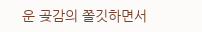운 곶감의 쫄깃하면서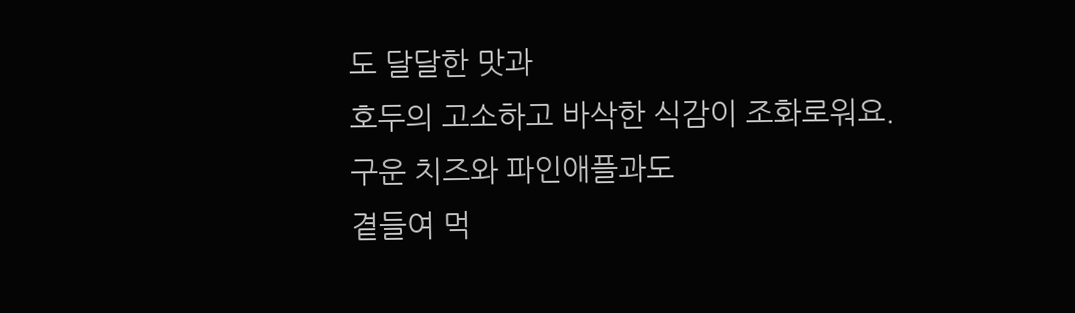도 달달한 맛과
호두의 고소하고 바삭한 식감이 조화로워요.
구운 치즈와 파인애플과도
곁들여 먹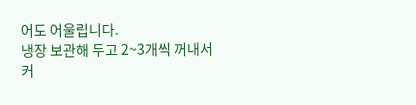어도 어울립니다.
냉장 보관해 두고 2~3개씩 꺼내서
커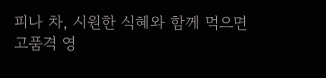피나 차, 시원한 식혜와 함께 먹으면
고품격 영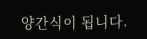양간식이 됩니다.